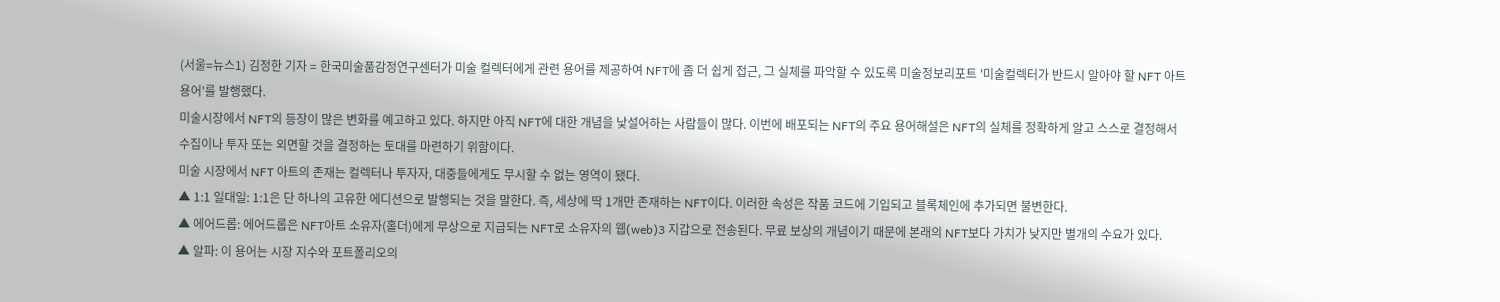(서울=뉴스1) 김정한 기자 = 한국미술품감정연구센터가 미술 컬렉터에게 관련 용어를 제공하여 NFT에 좀 더 쉽게 접근, 그 실체를 파악할 수 있도록 미술정보리포트 '미술컬렉터가 반드시 알아야 할 NFT 아트 용어'를 발행했다.
미술시장에서 NFT의 등장이 많은 변화를 예고하고 있다. 하지만 아직 NFT에 대한 개념을 낯설어하는 사람들이 많다. 이번에 배포되는 NFT의 주요 용어해설은 NFT의 실체를 정확하게 알고 스스로 결정해서 수집이나 투자 또는 외면할 것을 결정하는 토대를 마련하기 위함이다.
미술 시장에서 NFT 아트의 존재는 컬렉터나 투자자, 대중들에게도 무시할 수 없는 영역이 됐다.
▲ 1:1 일대일: 1:1은 단 하나의 고유한 에디션으로 발행되는 것을 말한다. 즉, 세상에 딱 1개만 존재하는 NFT이다. 이러한 속성은 작품 코드에 기입되고 블록체인에 추가되면 불변한다.
▲ 에어드롭: 에어드롭은 NFT아트 소유자(홀더)에게 무상으로 지급되는 NFT로 소유자의 웹(web)3 지갑으로 전송된다. 무료 보상의 개념이기 때문에 본래의 NFT보다 가치가 낮지만 별개의 수요가 있다.
▲ 알파: 이 용어는 시장 지수와 포트폴리오의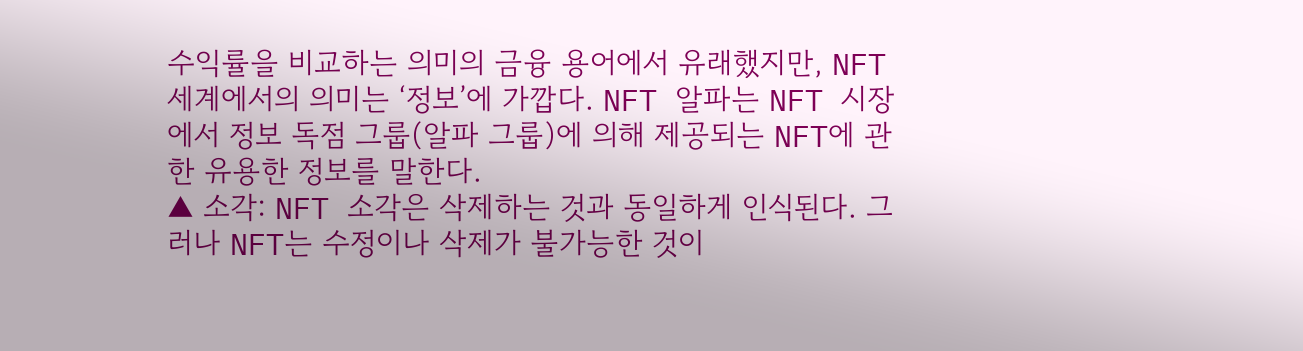수익률을 비교하는 의미의 금융 용어에서 유래했지만, NFT 세계에서의 의미는 ‘정보’에 가깝다. NFT 알파는 NFT 시장에서 정보 독점 그룹(알파 그룹)에 의해 제공되는 NFT에 관한 유용한 정보를 말한다.
▲ 소각: NFT 소각은 삭제하는 것과 동일하게 인식된다. 그러나 NFT는 수정이나 삭제가 불가능한 것이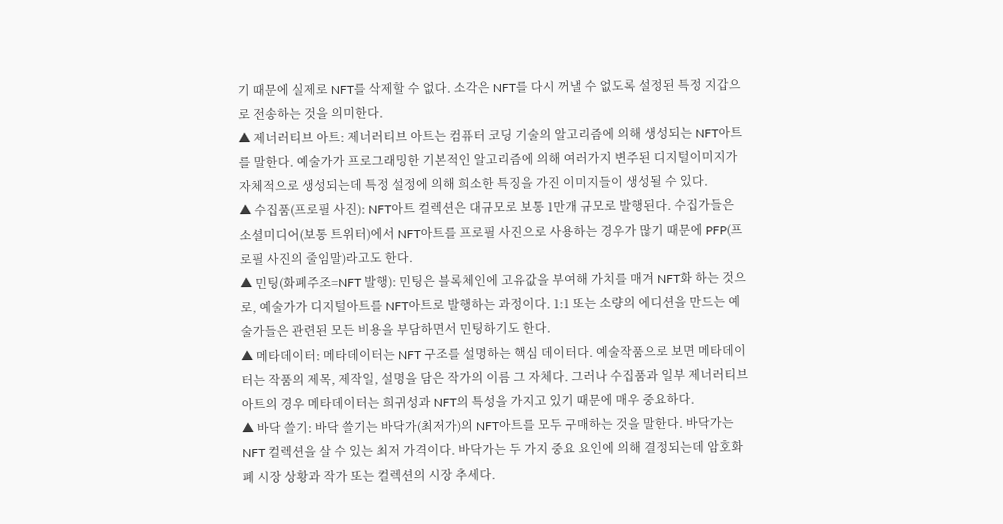기 때문에 실제로 NFT를 삭제할 수 없다. 소각은 NFT를 다시 꺼낼 수 없도록 설정된 특정 지갑으로 전송하는 것을 의미한다.
▲ 제너러티브 아트: 제너러티브 아트는 컴퓨터 코딩 기술의 알고리즘에 의해 생성되는 NFT아트를 말한다. 예술가가 프로그래밍한 기본적인 알고리즘에 의해 여러가지 변주된 디지털이미지가 자체적으로 생성되는데 특정 설정에 의해 희소한 특징을 가진 이미지들이 생성될 수 있다.
▲ 수집품(프로필 사진): NFT아트 컬렉션은 대규모로 보통 1만개 규모로 발행된다. 수집가들은 소셜미디어(보통 트위터)에서 NFT아트를 프로필 사진으로 사용하는 경우가 많기 때문에 PFP(프로필 사진의 줄임말)라고도 한다.
▲ 민팅(화폐주조=NFT 발행): 민팅은 블록체인에 고유값을 부여해 가치를 매겨 NFT화 하는 것으로, 예술가가 디지털아트를 NFT아트로 발행하는 과정이다. 1:1 또는 소량의 에디션을 만드는 예술가들은 관련된 모든 비용을 부담하면서 민팅하기도 한다.
▲ 메타데이터: 메타데이터는 NFT 구조를 설명하는 핵심 데이터다. 예술작품으로 보면 메타데이터는 작품의 제목, 제작일, 설명을 담은 작가의 이름 그 자체다. 그러나 수집품과 일부 제너러티브 아트의 경우 메타데이터는 희귀성과 NFT의 특성을 가지고 있기 때문에 매우 중요하다.
▲ 바닥 쓸기: 바닥 쓸기는 바닥가(최저가)의 NFT아트를 모두 구매하는 것을 말한다. 바닥가는 NFT 컬렉션을 살 수 있는 최저 가격이다. 바닥가는 두 가지 중요 요인에 의해 결정되는데 암호화폐 시장 상황과 작가 또는 컬렉션의 시장 추세다.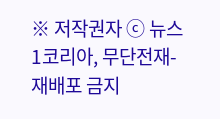※ 저작권자 ⓒ 뉴스1코리아, 무단전재-재배포 금지